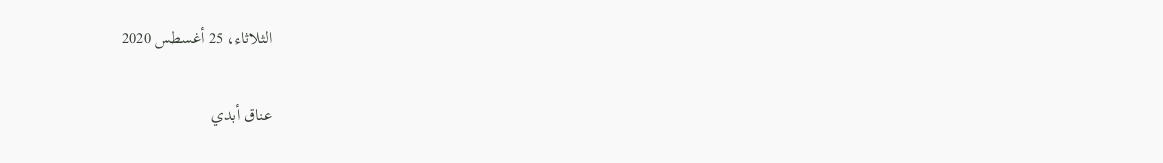الثلاثاء، 25 أغسطس 2020

عناق أبدي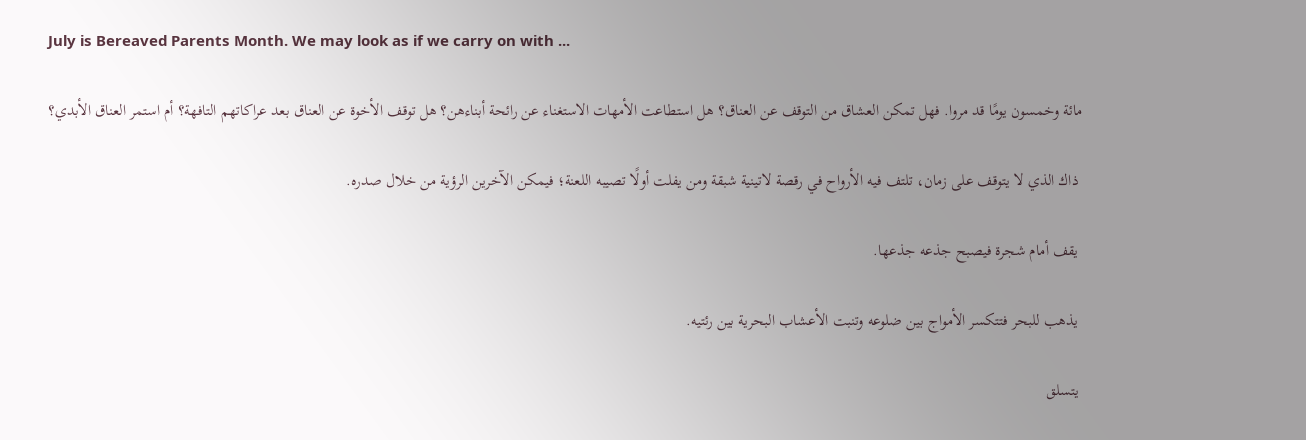July is Bereaved Parents Month. We may look as if we carry on with ...

مائة وخمسون يومًا قد مروا. فهل تمكن العشاق من التوقف عن العناق؟ هل استطاعت الأمهات الاستغناء عن رائحة أبناءهن؟ هل توقف الأخوة عن العناق بعد عراكاتهم التافهة؟ أم استمر العناق الأبدي؟

 ذاك الذي لا يتوقف على زمان، تلتف فيه الأرواح في رقصة لاتينية شبقة ومن يفلت أولًا تصيبه اللعنة؛ فيمكن الآخرين الرؤية من خلال صدره.

 يقف أمام شجرة فيصبح جذعه جذعها.

 يذهب للبحر فتتكسر الأمواج بين ضلوعه وتنبت الأعشاب البحرية بين رئتيه.

 يتسلق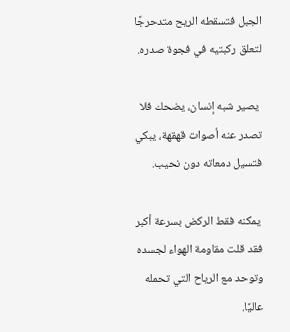الجبل فتسقطه الريح متدحرجًا لتعلق ركبتيه في فجوة صدره.

 يصير شبه إنسان، يضحك فلا تصدر عنه أصوات قهقهة، يبكي فتسيل دمعاته دون نحيب.

 يمكنه فقط الركض بسرعة أكبر فقد قلت مقاومة الهواء لجسده وتوحد مع الرياح التي تحمله عاليًا.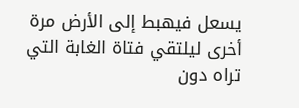يسعل فيهبط إلى الأرض مرة أخرى ليلتقي فتاة الغابة التي تراه دون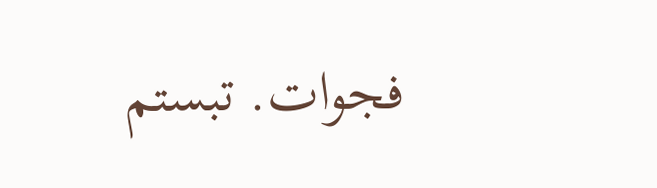فجوات. تبستم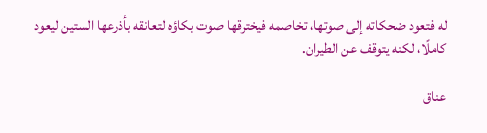له فتعود ضحكاته إلى صوتها، تخاصمه فيخترقها صوت بكاؤه لتعانقه بأذرعها الستين ليعود كاملًا، لكنه يتوقف عن الطيران.

عناق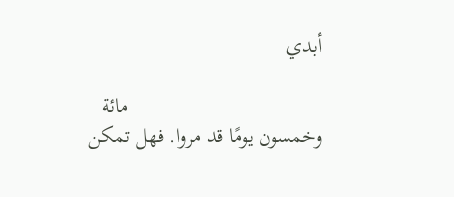أبدي

                                    مائة وخمسون يومًا قد مروا. فهل تمكن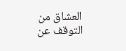العشاق من التوقف عن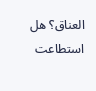العناق؟ هل استطاعت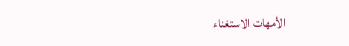الأمهات الاستغناء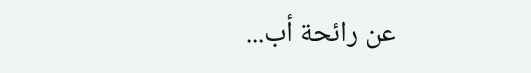عن رائحة أب...